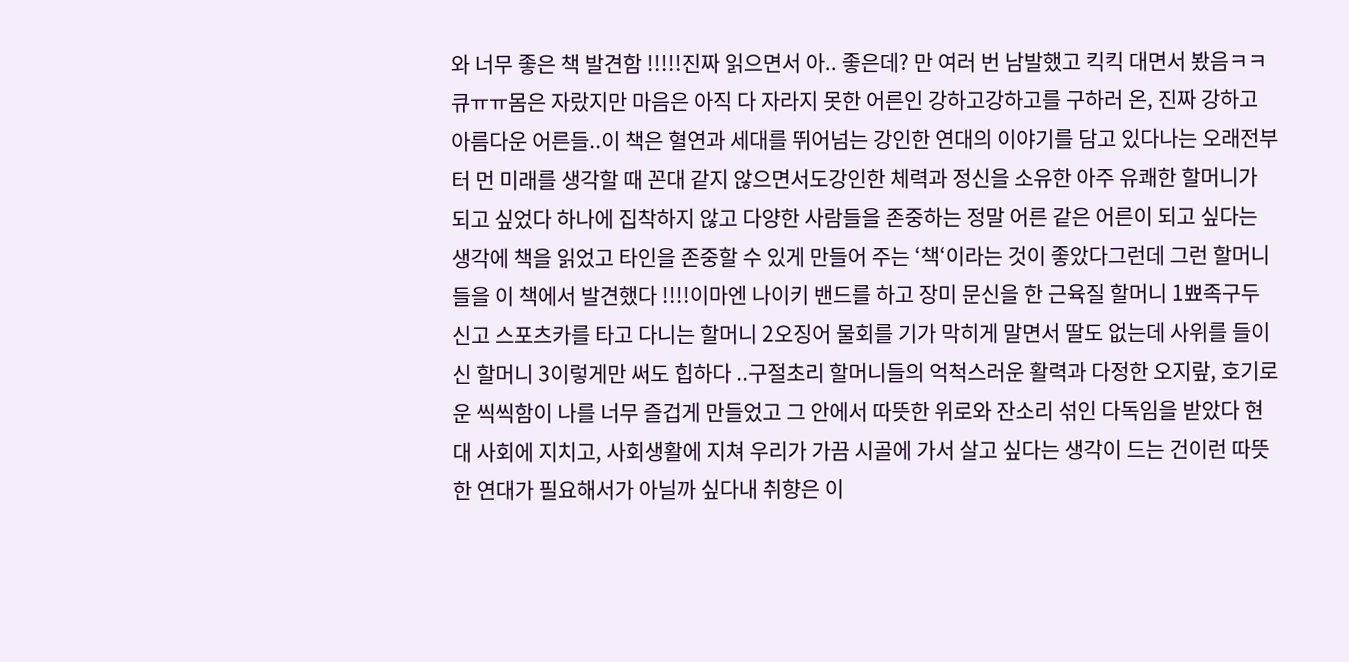와 너무 좋은 책 발견함 !!!!!진짜 읽으면서 아.. 좋은데? 만 여러 번 남발했고 킥킥 대면서 봤음ㅋㅋ큐ㅠㅠ몸은 자랐지만 마음은 아직 다 자라지 못한 어른인 강하고강하고를 구하러 온, 진짜 강하고 아름다운 어른들..이 책은 혈연과 세대를 뛰어넘는 강인한 연대의 이야기를 담고 있다나는 오래전부터 먼 미래를 생각할 때 꼰대 같지 않으면서도강인한 체력과 정신을 소유한 아주 유쾌한 할머니가 되고 싶었다 하나에 집착하지 않고 다양한 사람들을 존중하는 정말 어른 같은 어른이 되고 싶다는 생각에 책을 읽었고 타인을 존중할 수 있게 만들어 주는 ‘책‘이라는 것이 좋았다그런데 그런 할머니들을 이 책에서 발견했다 !!!!이마엔 나이키 밴드를 하고 장미 문신을 한 근육질 할머니 1뾰족구두 신고 스포츠카를 타고 다니는 할머니 2오징어 물회를 기가 막히게 말면서 딸도 없는데 사위를 들이신 할머니 3이렇게만 써도 힙하다 ..구절초리 할머니들의 억척스러운 활력과 다정한 오지랖, 호기로운 씩씩함이 나를 너무 즐겁게 만들었고 그 안에서 따뜻한 위로와 잔소리 섞인 다독임을 받았다 현대 사회에 지치고, 사회생활에 지쳐 우리가 가끔 시골에 가서 살고 싶다는 생각이 드는 건이런 따뜻한 연대가 필요해서가 아닐까 싶다내 취향은 이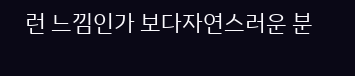런 느낌인가 보다자연스러운 분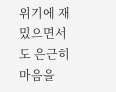위기에 재밌으면서도 은근히 마음을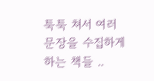툭툭 쳐서 여러 문장을 수집하게 하는 책들 ..